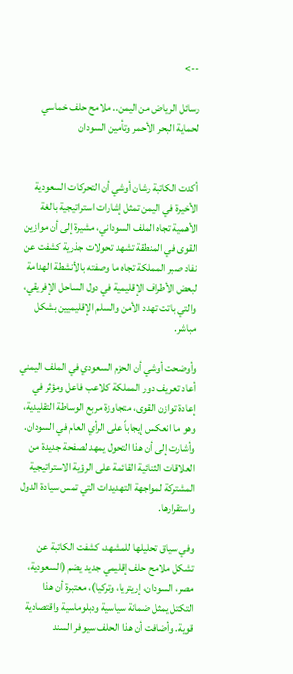-->

رسائل الرياض من اليمن.. ملامح حلف خماسي لحماية البحر الأحمر وتأمين السودان


أكدت الكاتبة رشان أوشي أن التحركات السعودية الأخيرة في اليمن تمثل إشارات استراتيجية بالغة الأهمية تجاه الملف السوداني، مشيرة إلى أن موازين القوى في المنطقة تشهد تحولات جذرية كشفت عن نفاد صبر المملكة تجاه ما وصفته بالأنشطة الهدامة لبعض الأطراف الإقليمية في دول الساحل الإفريقي، والتي باتت تهدد الأمن والسلم الإقليميين بشكل مباشر.

وأوضحت أوشي أن الحزم السعودي في الملف اليمني أعاد تعريف دور المملكة كلاعب فاعل ومؤثر في إعادة توازن القوى، متجاوزة مربع الوساطة التقليدية، وهو ما انعكس إيجاباً على الرأي العام في السودان. وأشارت إلى أن هذا التحول يمهد لصفحة جديدة من العلاقات الثنائية القائمة على الرؤية الاستراتيجية المشتركة لمواجهة التهديدات التي تمس سيادة الدول واستقرارها.

وفي سياق تحليلها للمشهد، كشفت الكاتبة عن تشكل ملامح حلف إقليمي جديد يضم (السعودية، مصر، السودان، إريتريا، وتركيا)، معتبرة أن هذا التكتل يمثل ضمانة سياسية ودبلوماسية واقتصادية قوية. وأضافت أن هذا الحلف سيوفر السند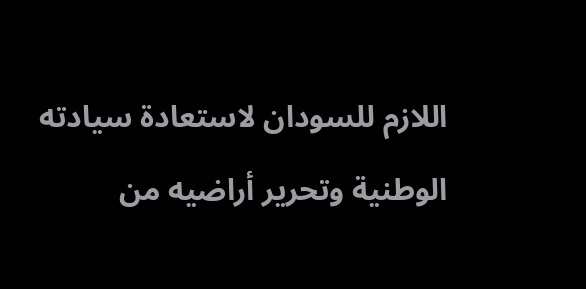اللازم للسودان لاستعادة سيادته الوطنية وتحرير أراضيه من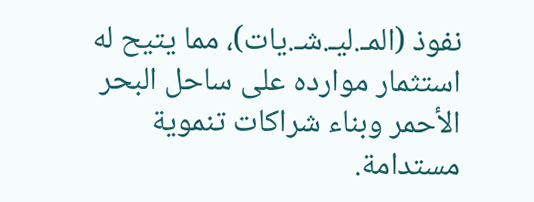نفوذ (المـ.ليـ.شـ.يات)، مما يتيح له استثمار موارده على ساحل البحر الأحمر وبناء شراكات تنموية مستدامة.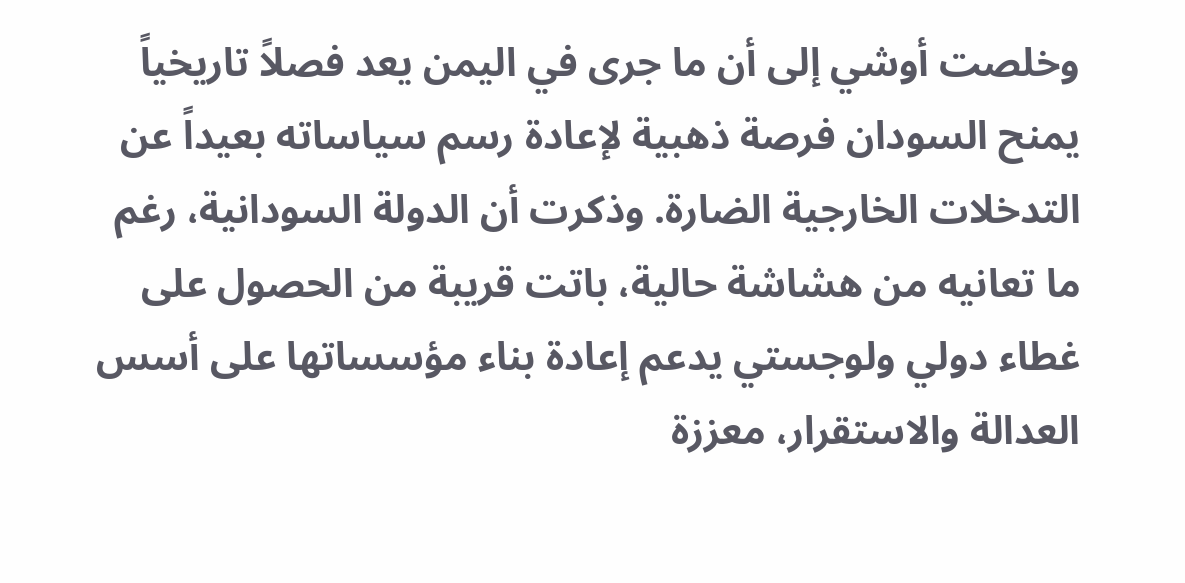وخلصت أوشي إلى أن ما جرى في اليمن يعد فصلاً تاريخياً يمنح السودان فرصة ذهبية لإعادة رسم سياساته بعيداً عن التدخلات الخارجية الضارة. وذكرت أن الدولة السودانية، رغم ما تعانيه من هشاشة حالية، باتت قريبة من الحصول على غطاء دولي ولوجستي يدعم إعادة بناء مؤسساتها على أسس العدالة والاستقرار، معززة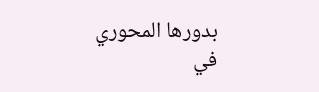بدورها المحوري في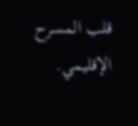قلب المسرح الإقليمي.